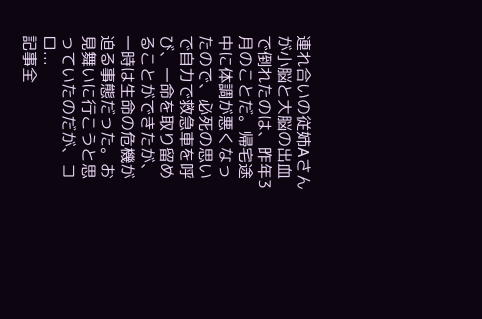連れ合いの従姉Aさんが小脳と大脳の出血で倒れたのは、昨年3月のことだ。帰宅途中に体調が悪くなったので、必死の思いで自力で救急車を呼び、一命を取り留めることができたが、一時は生命の危機が迫る事態だった。お見舞いに行こうと思っていたのだが、コロ...
記事全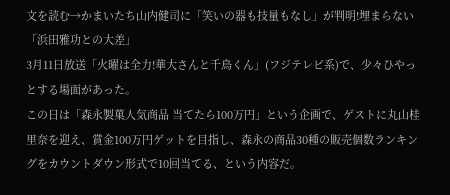文を読む→かまいたち山内健司に「笑いの器も技量もなし」が判明!埋まらない「浜田雅功との大差」
3月11日放送「火曜は全力!華大さんと千鳥くん」(フジテレビ系)で、少々ひやっとする場面があった。
この日は「森永製菓人気商品 当てたら100万円」という企画で、ゲストに丸山桂里奈を迎え、賞金100万円ゲットを目指し、森永の商品30種の販売個数ランキングをカウントダウン形式で10回当てる、という内容だ。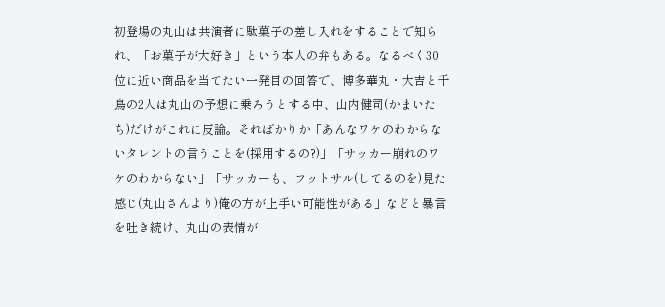初登場の丸山は共演者に駄菓子の差し入れをすることで知られ、「お菓子が大好き」という本人の弁もある。なるべく30位に近い商品を当てたい一発目の回答で、博多華丸・大吉と千鳥の2人は丸山の予想に乗ろうとする中、山内健司(かまいたち)だけがこれに反論。そればかりか「あんなワケのわからないタレントの言うことを(採用するの?)」「サッカー崩れのワケのわからない」「サッカーも、フットサル(してるのを)見た感じ(丸山さんより)俺の方が上手い可能性がある」などと暴言を吐き続け、丸山の表情が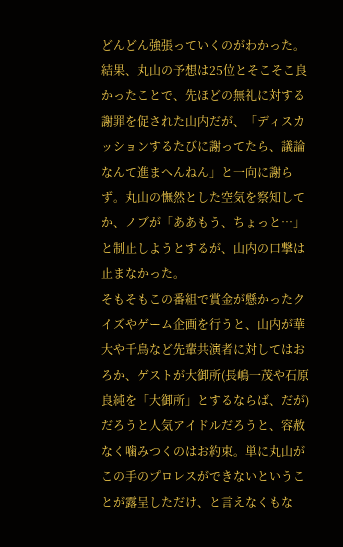どんどん強張っていくのがわかった。
結果、丸山の予想は25位とそこそこ良かったことで、先ほどの無礼に対する謝罪を促された山内だが、「ディスカッションするたびに謝ってたら、議論なんて進まへんねん」と一向に謝らず。丸山の憮然とした空気を察知してか、ノブが「ああもう、ちょっと…」と制止しようとするが、山内の口撃は止まなかった。
そもそもこの番組で賞金が懸かったクイズやゲーム企画を行うと、山内が華大や千鳥など先輩共演者に対してはおろか、ゲストが大御所(長嶋一茂や石原良純を「大御所」とするならば、だが)だろうと人気アイドルだろうと、容赦なく噛みつくのはお約束。単に丸山がこの手のプロレスができないということが露呈しただけ、と言えなくもな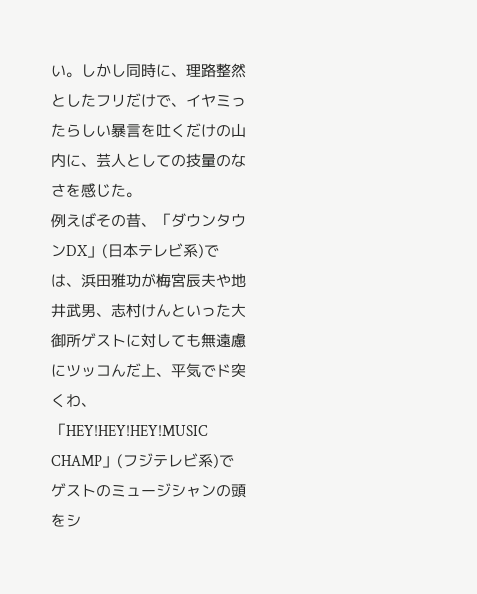い。しかし同時に、理路整然としたフリだけで、イヤミったらしい暴言を吐くだけの山内に、芸人としての技量のなさを感じた。
例えばその昔、「ダウンタウンDX」(日本テレビ系)では、浜田雅功が梅宮辰夫や地井武男、志村けんといった大御所ゲストに対しても無遠慮にツッコんだ上、平気でド突くわ、「HEY!HEY!HEY!MUSIC CHAMP」(フジテレビ系)でゲストのミュージシャンの頭をシ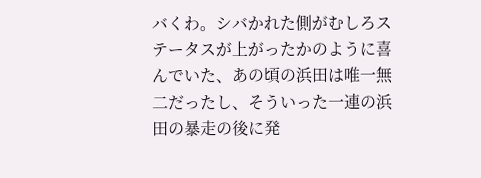バくわ。シバかれた側がむしろステータスが上がったかのように喜んでいた、あの頃の浜田は唯一無二だったし、そういった一連の浜田の暴走の後に発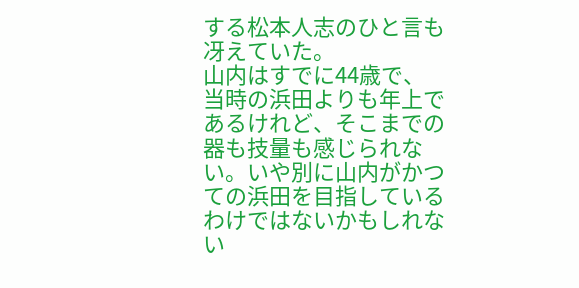する松本人志のひと言も冴えていた。
山内はすでに44歳で、当時の浜田よりも年上であるけれど、そこまでの器も技量も感じられない。いや別に山内がかつての浜田を目指しているわけではないかもしれない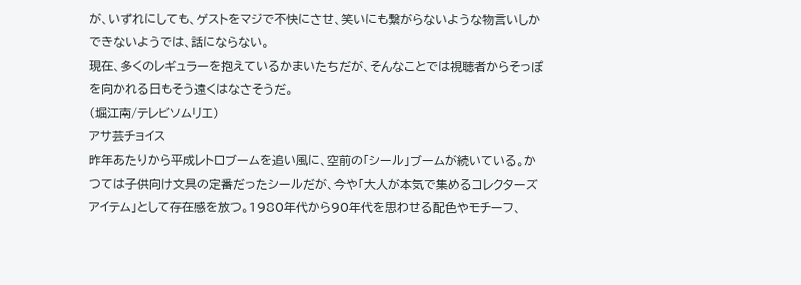が、いずれにしても、ゲストをマジで不快にさせ、笑いにも繋がらないような物言いしかできないようでは、話にならない。
現在、多くのレギュラーを抱えているかまいたちだが、そんなことでは視聴者からそっぽを向かれる日もそう遠くはなさそうだ。
(堀江南/テレビソムリエ)
アサ芸チョイス
昨年あたりから平成レトロブームを追い風に、空前の「シール」ブームが続いている。かつては子供向け文具の定番だったシールだが、今や「大人が本気で集めるコレクターズアイテム」として存在感を放つ。1980年代から90年代を思わせる配色やモチーフ、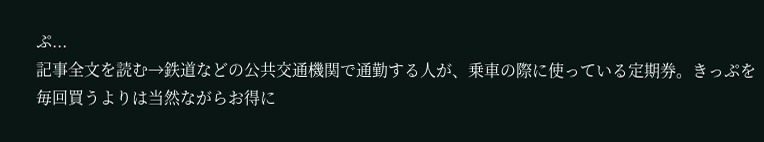ぷ...
記事全文を読む→鉄道などの公共交通機関で通勤する人が、乗車の際に使っている定期券。きっぷを毎回買うよりは当然ながらお得に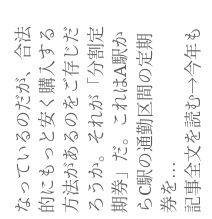なっているのだが、合法的にもっと安く購入する方法があるのをご存じだろうか。それが「分割定期券」だ。これはA駅からC駅の通勤区間の定期券を...
記事全文を読む→今年も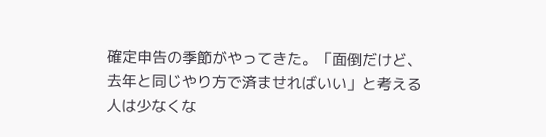確定申告の季節がやってきた。「面倒だけど、去年と同じやり方で済ませればいい」と考える人は少なくな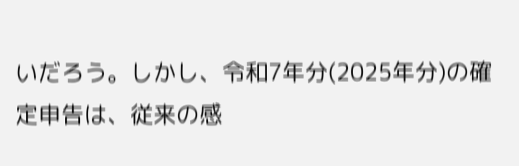いだろう。しかし、令和7年分(2025年分)の確定申告は、従来の感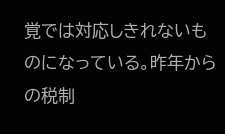覚では対応しきれないものになっている。昨年からの税制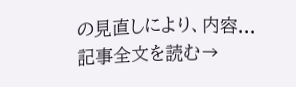の見直しにより、内容...
記事全文を読む→